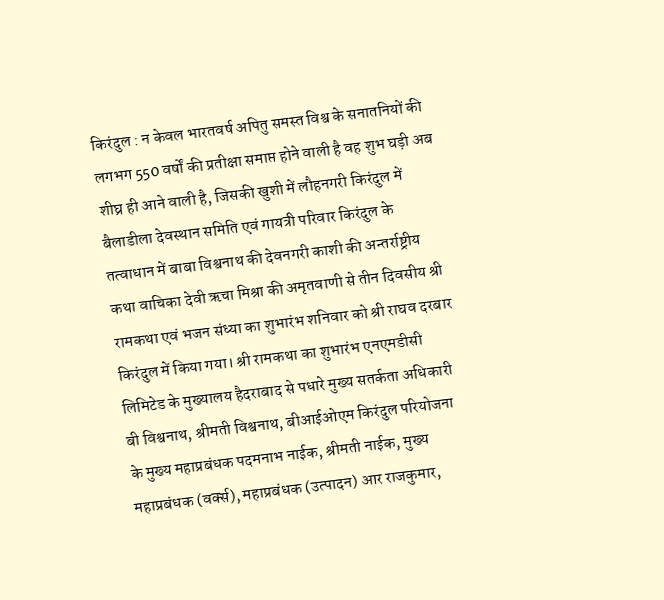किरंदुल : न केवल भारतवर्ष अपितु समस्त विश्व के सनातनियों की लगभग 550 वर्षों की प्रतीक्षा समाप्त होने वाली है वह शुभ घड़ी अब शीघ्र ही आने वाली है, जिसकी खुशी में लौहनगरी किरंदुल में बैलाडीला देवस्थान समिति एवं गायत्री परिवार किरंदुल के तत्वाधान में बाबा विश्वनाथ की देवनगरी काशी की अन्तर्राष्ट्रीय कथा वाचिका देवी ऋचा मिश्रा की अमृतवाणी से तीन दिवसीय श्री रामकथा एवं भजन संध्या का शुभारंभ शनिवार को श्री राघव दरबार किरंदुल में किया गया। श्री रामकथा का शुभारंभ एनएमडीसी लिमिटेड के मुख्यालय हैदराबाद से पधारे मुख्य सतर्कता अधिकारी बी विश्वनाथ, श्रीमती विश्वनाथ, बीआईओएम किरंदुल परियोजना के मुख्य महाप्रबंधक पदमनाभ नाईक, श्रीमती नाईक, मुख्य महाप्रबंधक (वर्क्स), महाप्रबंधक (उत्पादन) आर राजकुमार,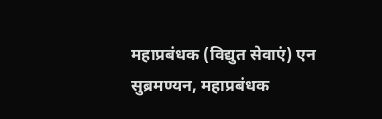महाप्रबंधक (विद्युत सेवाएं) एन सुब्रमण्यन, महाप्रबंधक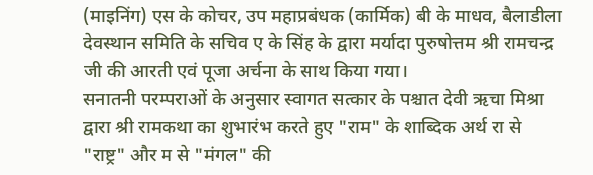(माइनिंग) एस के कोचर, उप महाप्रबंधक (कार्मिक) बी के माधव, बैलाडीला देवस्थान समिति के सचिव ए के सिंह के द्वारा मर्यादा पुरुषोत्तम श्री रामचन्द्र जी की आरती एवं पूजा अर्चना के साथ किया गया।
सनातनी परम्पराओं के अनुसार स्वागत सत्कार के पश्चात देवी ऋचा मिश्रा द्वारा श्री रामकथा का शुभारंभ करते हुए "राम" के शाब्दिक अर्थ रा से "राष्ट्र" और म से "मंगल" की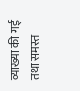व्याख्या की गई तथा समस्त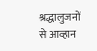श्रद्धालुजनों से आव्हान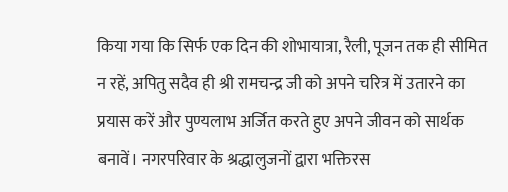किया गया कि सिर्फ एक दिन की शोभायात्रा, रैली, पूजन तक ही सीमित न रहें, अपितु सदैव ही श्री रामचन्द्र जी को अपने चरित्र में उतारने का प्रयास करें और पुण्यलाभ अर्जित करते हुए अपने जीवन को सार्थक बनावें। नगरपरिवार के श्रद्धालुजनों द्वारा भक्तिरस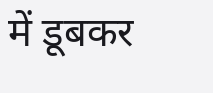में डूबकर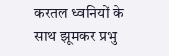करतल ध्वनियों के साथ झूमकर प्रभु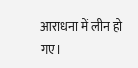आराधना में लीन हो गए।